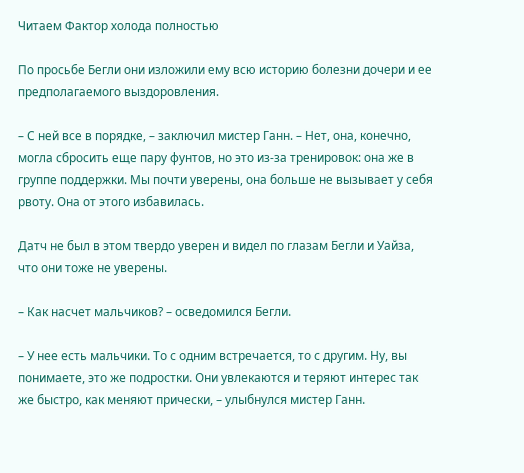Читаем Фактор холода полностью

По просьбе Бегли они изложили ему всю историю болезни дочери и ее предполагаемого выздоровления.

– С ней все в порядке, – заключил мистер Ганн. – Нет, она, конечно, могла сбросить еще пару фунтов, но это из-за тренировок: она же в группе поддержки. Мы почти уверены, она больше не вызывает у себя рвоту. Она от этого избавилась.

Датч не был в этом твердо уверен и видел по глазам Бегли и Уайза, что они тоже не уверены.

– Как насчет мальчиков? – осведомился Бегли.

– У нее есть мальчики. То с одним встречается, то с другим. Ну, вы понимаете, это же подростки. Они увлекаются и теряют интерес так же быстро, как меняют прически, – улыбнулся мистер Ганн.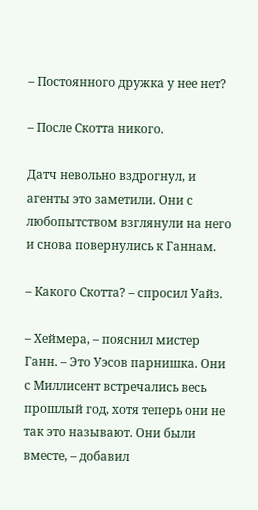– Постоянного дружка у нее нет?

– После Скотта никого.

Датч невольно вздрогнул, и агенты это заметили. Они с любопытством взглянули на него и снова повернулись к Ганнам.

– Какого Скотта? – спросил Уайз.

– Хеймера, – пояснил мистер Ганн. – Это Уэсов парнишка. Они с Миллисент встречались весь прошлый год, хотя теперь они не так это называют. Они были вместе, – добавил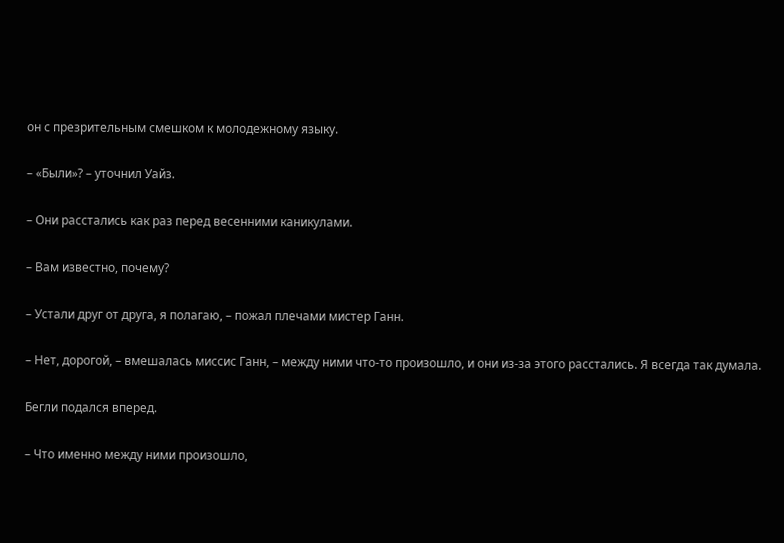он с презрительным смешком к молодежному языку.

– «Были»? – уточнил Уайз.

– Они расстались как раз перед весенними каникулами.

– Вам известно, почему?

– Устали друг от друга, я полагаю, – пожал плечами мистер Ганн.

– Нет, дорогой, – вмешалась миссис Ганн, – между ними что-то произошло, и они из-за этого расстались. Я всегда так думала.

Бегли подался вперед.

– Что именно между ними произошло,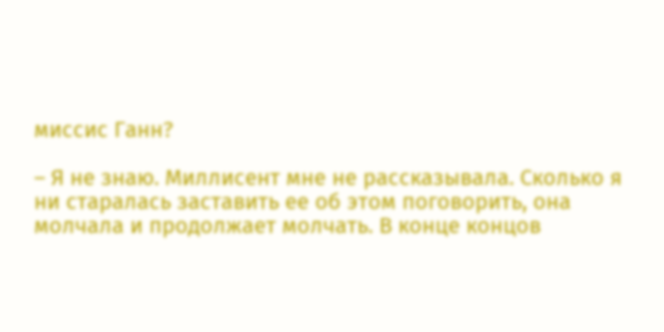миссис Ганн?

– Я не знаю. Миллисент мне не рассказывала. Сколько я ни старалась заставить ее об этом поговорить, она молчала и продолжает молчать. В конце концов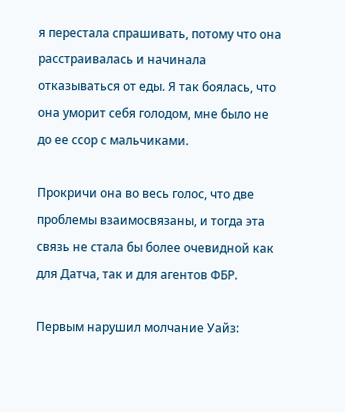я перестала спрашивать, потому что она расстраивалась и начинала отказываться от еды. Я так боялась, что она уморит себя голодом, мне было не до ее ссор с мальчиками.

Прокричи она во весь голос, что две проблемы взаимосвязаны, и тогда эта связь не стала бы более очевидной как для Датча, так и для агентов ФБР.

Первым нарушил молчание Уайз: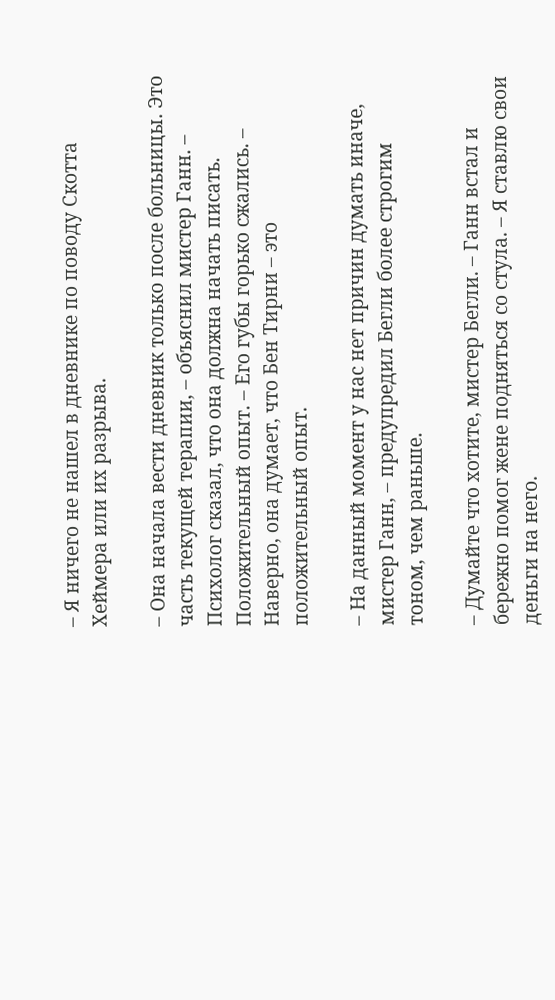– Я ничего не нашел в дневнике по поводу Скотта Хеймера или их разрыва.

– Она начала вести дневник только после больницы. Это часть текущей терапии, – объяснил мистер Ганн. – Психолог сказал, что она должна начать писать. Положительный опыт. – Его губы горько сжались. – Наверно, она думает, что Бен Тирни – это положительный опыт.

– На данный момент у нас нет причин думать иначе, мистер Ганн, – предупредил Бегли более строгим тоном, чем раньше.

– Думайте что хотите, мистер Бегли. – Ганн встал и бережно помог жене подняться со стула. – Я ставлю свои деньги на него.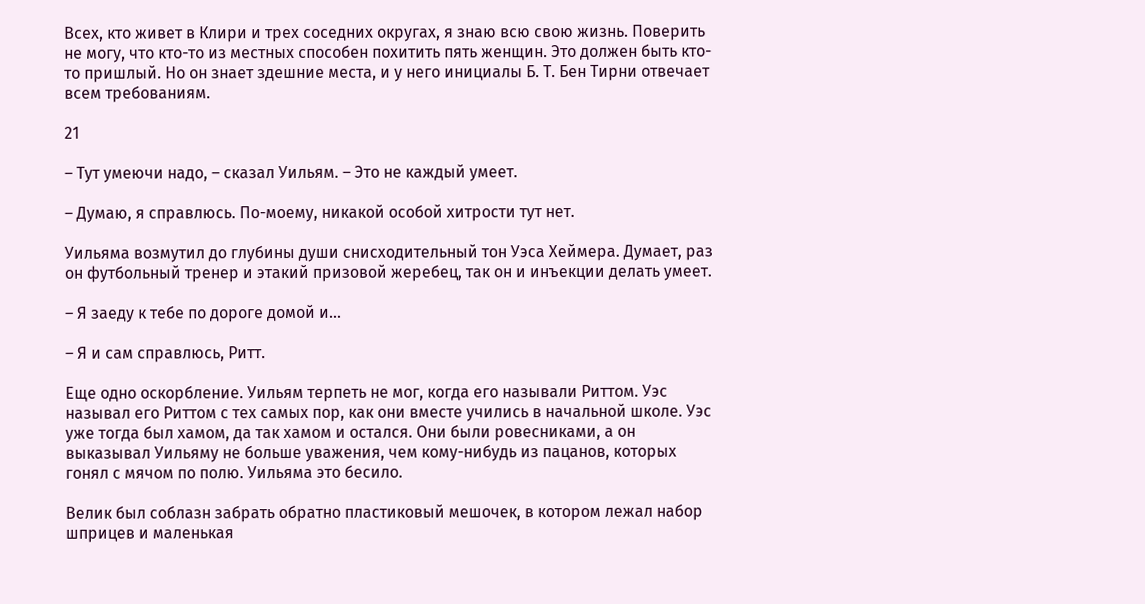Всех, кто живет в Клири и трех соседних округах, я знаю всю свою жизнь. Поверить не могу, что кто-то из местных способен похитить пять женщин. Это должен быть кто-то пришлый. Но он знает здешние места, и у него инициалы Б. Т. Бен Тирни отвечает всем требованиям.

21

– Тут умеючи надо, – сказал Уильям. – Это не каждый умеет.

– Думаю, я справлюсь. По-моему, никакой особой хитрости тут нет.

Уильяма возмутил до глубины души снисходительный тон Уэса Хеймера. Думает, раз он футбольный тренер и этакий призовой жеребец, так он и инъекции делать умеет.

– Я заеду к тебе по дороге домой и…

– Я и сам справлюсь, Ритт.

Еще одно оскорбление. Уильям терпеть не мог, когда его называли Риттом. Уэс называл его Риттом с тех самых пор, как они вместе учились в начальной школе. Уэс уже тогда был хамом, да так хамом и остался. Они были ровесниками, а он выказывал Уильяму не больше уважения, чем кому-нибудь из пацанов, которых гонял с мячом по полю. Уильяма это бесило.

Велик был соблазн забрать обратно пластиковый мешочек, в котором лежал набор шприцев и маленькая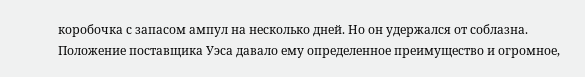коробочка с запасом ампул на несколько дней. Но он удержался от соблазна. Положение поставщика Уэса давало ему определенное преимущество и огромное,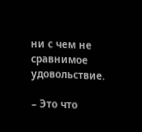ни с чем не сравнимое удовольствие.

– Это что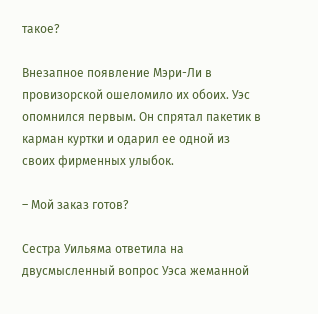такое?

Внезапное появление Мэри-Ли в провизорской ошеломило их обоих. Уэс опомнился первым. Он спрятал пакетик в карман куртки и одарил ее одной из своих фирменных улыбок.

– Мой заказ готов?

Сестра Уильяма ответила на двусмысленный вопрос Уэса жеманной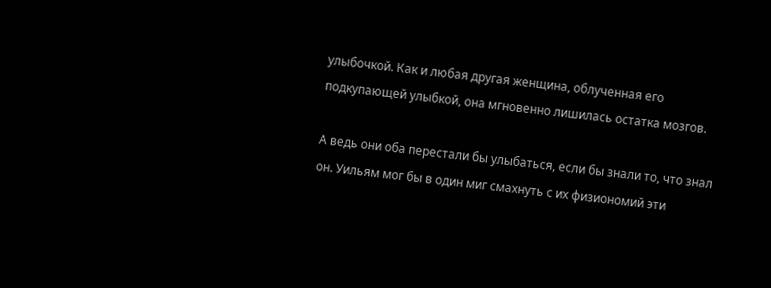улыбочкой. Как и любая другая женщина, облученная его подкупающей улыбкой, она мгновенно лишилась остатка мозгов.

А ведь они оба перестали бы улыбаться, если бы знали то, что знал он. Уильям мог бы в один миг смахнуть с их физиономий эти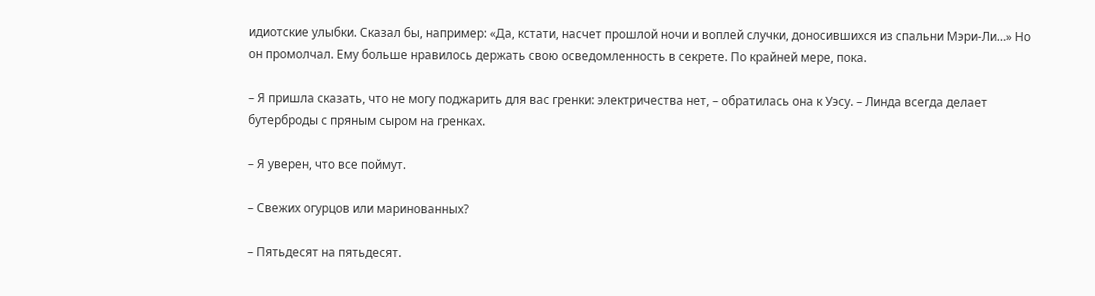идиотские улыбки. Сказал бы, например: «Да, кстати, насчет прошлой ночи и воплей случки, доносившихся из спальни Мэри-Ли…» Но он промолчал. Ему больше нравилось держать свою осведомленность в секрете. По крайней мере, пока.

– Я пришла сказать, что не могу поджарить для вас гренки: электричества нет, – обратилась она к Уэсу. – Линда всегда делает бутерброды с пряным сыром на гренках.

– Я уверен, что все поймут.

– Свежих огурцов или маринованных?

– Пятьдесят на пятьдесят.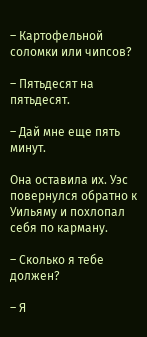– Картофельной соломки или чипсов?

– Пятьдесят на пятьдесят.

– Дай мне еще пять минут.

Она оставила их. Уэс повернулся обратно к Уильяму и похлопал себя по карману.

– Сколько я тебе должен?

– Я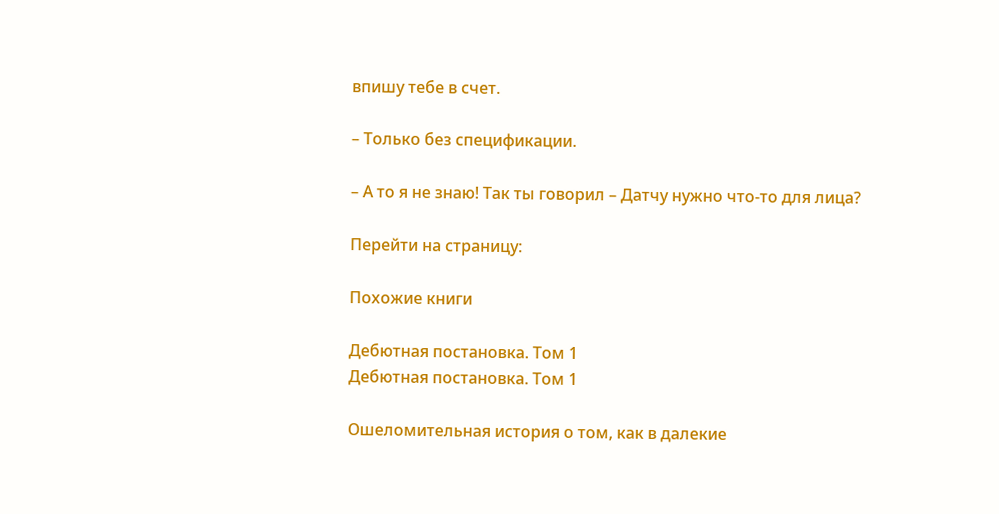впишу тебе в счет.

– Только без спецификации.

– А то я не знаю! Так ты говорил – Датчу нужно что-то для лица?

Перейти на страницу:

Похожие книги

Дебютная постановка. Том 1
Дебютная постановка. Том 1

Ошеломительная история о том, как в далекие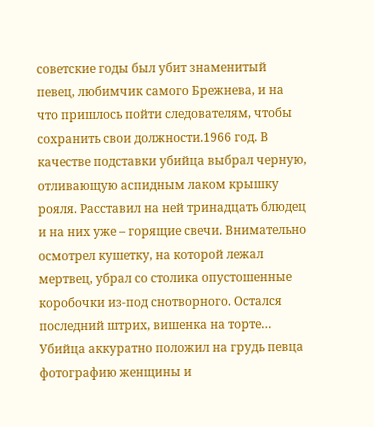советские годы был убит знаменитый певец, любимчик самого Брежнева, и на что пришлось пойти следователям, чтобы сохранить свои должности.1966 год. В качестве подставки убийца выбрал черную, отливающую аспидным лаком крышку рояля. Расставил на ней тринадцать блюдец и на них уже – горящие свечи. Внимательно осмотрел кушетку, на которой лежал мертвец, убрал со столика опустошенные коробочки из-под снотворного. Остался последний штрих, вишенка на торте… Убийца аккуратно положил на грудь певца фотографию женщины и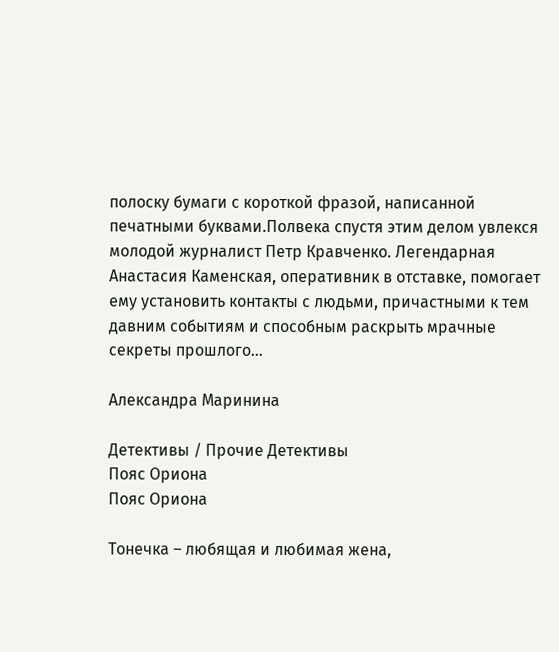полоску бумаги с короткой фразой, написанной печатными буквами.Полвека спустя этим делом увлекся молодой журналист Петр Кравченко. Легендарная Анастасия Каменская, оперативник в отставке, помогает ему установить контакты с людьми, причастными к тем давним событиям и способным раскрыть мрачные секреты прошлого…

Александра Маринина

Детективы / Прочие Детективы
Пояс Ориона
Пояс Ориона

Тонечка – любящая и любимая жена,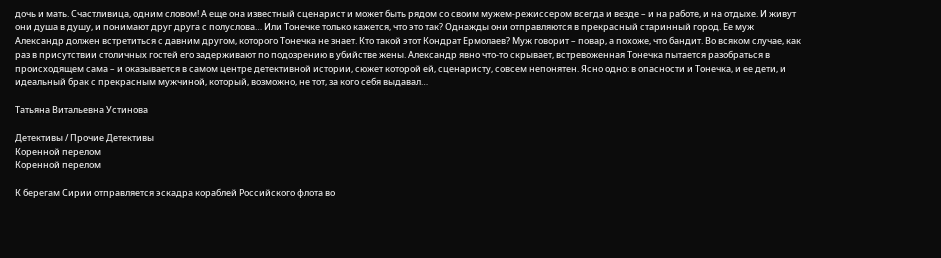дочь и мать. Счастливица, одним словом! А еще она известный сценарист и может быть рядом со своим мужем-режиссером всегда и везде – и на работе, и на отдыхе. И живут они душа в душу, и понимают друг друга с полуслова… Или Тонечке только кажется, что это так? Однажды они отправляются в прекрасный старинный город. Ее муж Александр должен встретиться с давним другом, которого Тонечка не знает. Кто такой этот Кондрат Ермолаев? Муж говорит – повар, а похоже, что бандит. Во всяком случае, как раз в присутствии столичных гостей его задерживают по подозрению в убийстве жены. Александр явно что-то скрывает, встревоженная Тонечка пытается разобраться в происходящем сама – и оказывается в самом центре детективной истории, сюжет которой ей, сценаристу, совсем непонятен. Ясно одно: в опасности и Тонечка, и ее дети, и идеальный брак с прекрасным мужчиной, который, возможно, не тот, за кого себя выдавал…

Татьяна Витальевна Устинова

Детективы / Прочие Детективы
Коренной перелом
Коренной перелом

К берегам Сирии отправляется эскадра кораблей Российского флота во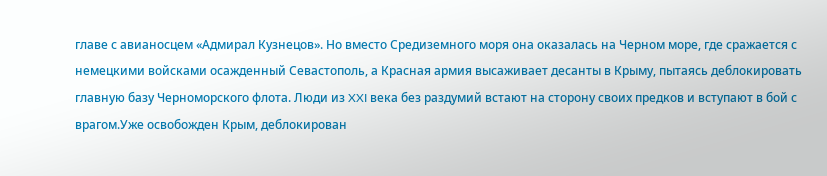главе с авианосцем «Адмирал Кузнецов». Но вместо Средиземного моря она оказалась на Черном море, где сражается с немецкими войсками осажденный Севастополь, а Красная армия высаживает десанты в Крыму, пытаясь деблокировать главную базу Черноморского флота. Люди из XXI века без раздумий встают на сторону своих предков и вступают в бой с врагом.Уже освобожден Крым, деблокирован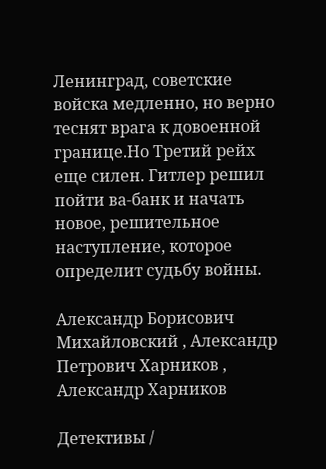Ленинград, советские войска медленно, но верно теснят врага к довоенной границе.Но Третий рейх еще силен. Гитлер решил пойти ва-банк и начать новое, решительное наступление, которое определит судьбу войны.

Александр Борисович Михайловский , Александр Петрович Харников , Александр Харников

Детективы /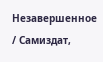Незавершенное / Самиздат,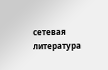сетевая литература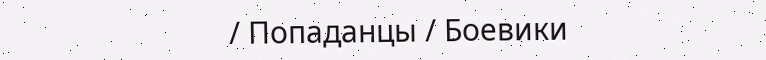/ Попаданцы / Боевики